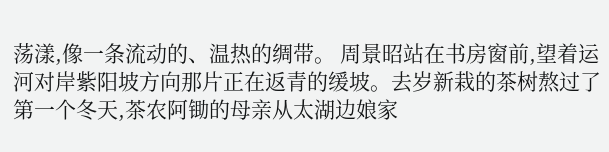荡漾,像一条流动的、温热的绸带。 周景昭站在书房窗前,望着运河对岸紫阳坡方向那片正在返青的缓坡。去岁新栽的茶树熬过了第一个冬天,茶农阿锄的母亲从太湖边娘家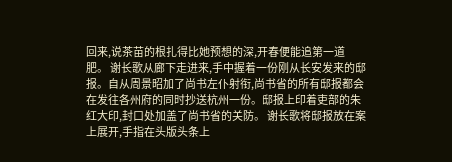回来,说茶苗的根扎得比她预想的深,开春便能追第一道肥。 谢长歌从廊下走进来,手中握着一份刚从长安发来的邸报。自从周景昭加了尚书左仆射衔,尚书省的所有邸报都会在发往各州府的同时抄送杭州一份。邸报上印着吏部的朱红大印,封口处加盖了尚书省的关防。 谢长歌将邸报放在案上展开,手指在头版头条上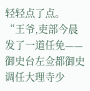轻轻点了点。 “王爷,吏部今晨发了一道任免——御史台左佥都御史调任大理寺少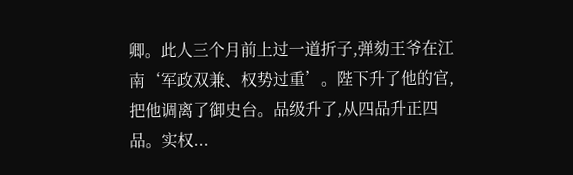卿。此人三个月前上过一道折子,弹劾王爷在江南‘军政双兼、权势过重’。陛下升了他的官,把他调离了御史台。品级升了,从四品升正四品。实权...